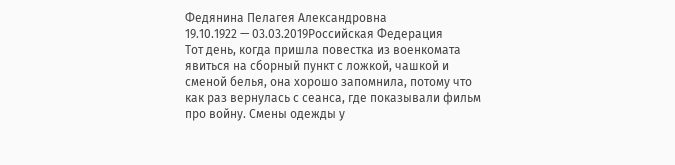Федянина Пелагея Александровна
19.10.1922 — 03.03.2019Российская Федерация
Тот день, когда пришла повестка из военкомата явиться на сборный пункт с ложкой, чашкой и сменой белья, она хорошо запомнила, потому что как раз вернулась с сеанса, где показывали фильм про войну. Смены одежды у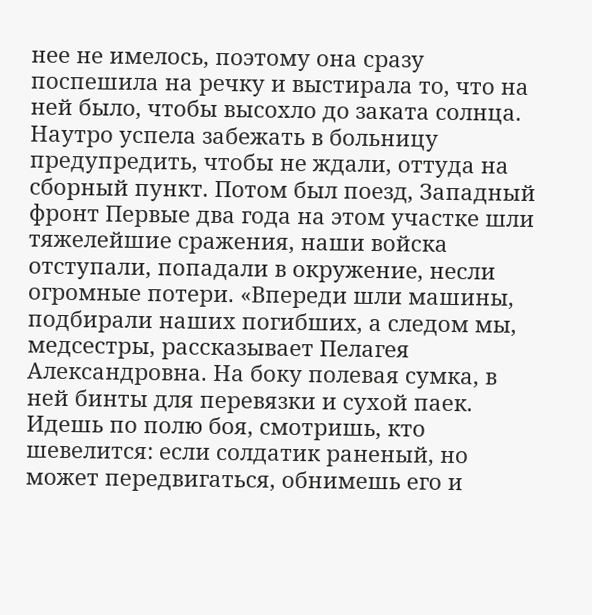нее не имелось, поэтому она сразу поспешила на речку и выстирала то, что на ней было, чтобы высохло до заката солнца. Наутро успела забежать в больницу предупредить, чтобы не ждали, оттуда на сборный пункт. Потом был поезд, Западный фронт Первые два года на этом участке шли тяжелейшие сражения, наши войска отступали, попадали в окружение, несли огромные потери. «Впереди шли машины, подбирали наших погибших, а следом мы, медсестры, рассказывает Пелагея Александровна. На боку полевая сумка, в ней бинты для перевязки и сухой паек. Идешь по полю боя, смотришь, кто шевелится: если солдатик раненый, но может передвигаться, обнимешь его и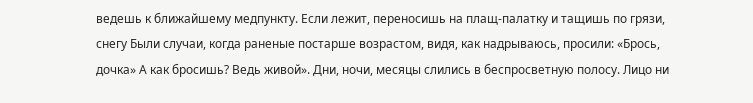ведешь к ближайшему медпункту. Если лежит, переносишь на плащ-палатку и тащишь по грязи, снегу Были случаи, когда раненые постарше возрастом, видя, как надрываюсь, просили: «Брось, дочка» А как бросишь? Ведь живой». Дни, ночи, месяцы слились в беспросветную полосу. Лицо ни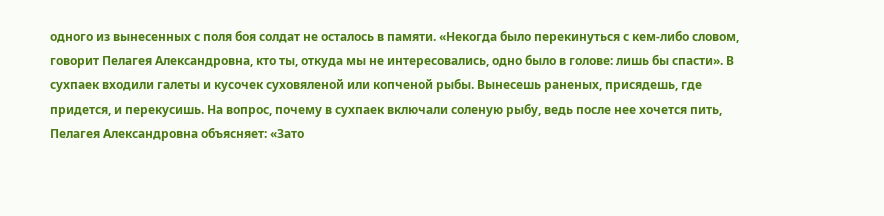одного из вынесенных с поля боя солдат не осталось в памяти. «Некогда было перекинуться с кем-либо словом, говорит Пелагея Александровна, кто ты, откуда мы не интересовались, одно было в голове: лишь бы спасти». В сухпаек входили галеты и кусочек суховяленой или копченой рыбы. Вынесешь раненых, присядешь, где придется, и перекусишь. На вопрос, почему в сухпаек включали соленую рыбу, ведь после нее хочется пить, Пелагея Александровна объясняет: «Зато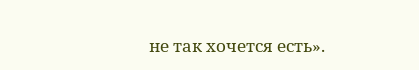не так хочется есть».